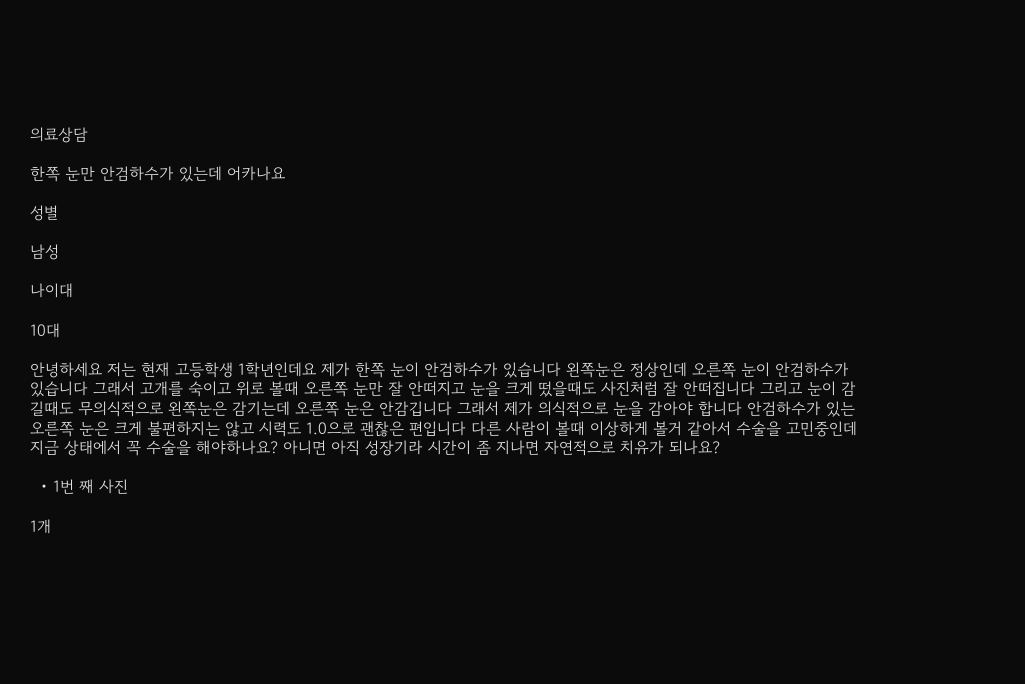의료상담

한쪽 눈만 안검하수가 있는데 어카나요

성별

남성

나이대

10대

안녕하세요 저는 현재 고등학생 1학년인데요 제가 한쪽 눈이 안검하수가 있습니다 왼쪽눈은 정상인데 오른쪽 눈이 안검하수가 있습니다 그래서 고개를 숙이고 위로 볼때 오른쪽 눈만 잘 안떠지고 눈을 크게 떴을때도 사진처럼 잘 안떠집니다 그리고 눈이 감길때도 무의식적으로 왼쪽눈은 감기는데 오른쪽 눈은 안감깁니다 그래서 제가 의식적으로 눈을 감아야 합니다 안검하수가 있는 오른쪽 눈은 크게 불편하지는 않고 시력도 1.0으로 괜찮은 편입니다 다른 사람이 볼때 이상하게 볼거 같아서 수술을 고민중인데 지금 상태에서 꼭 수술을 해야하나요? 아니면 아직 성장기라 시간이 좀 지나면 자연적으로 치유가 되나요?

  • 1번 째 사진

1개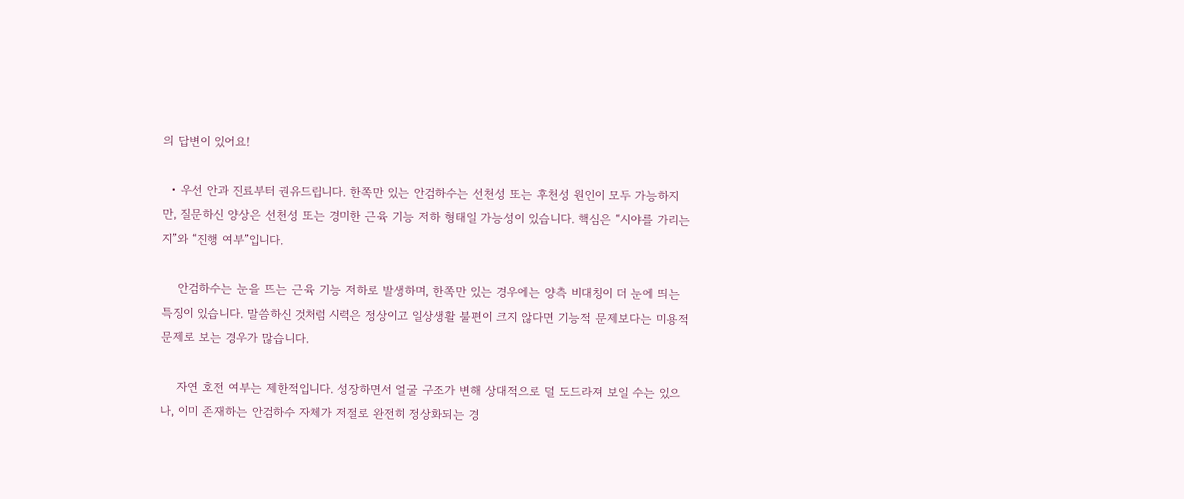의 답변이 있어요!

  • 우선 안과 진료부터 권유드립니다. 한쪽만 있는 안검하수는 선천성 또는 후천성 원인이 모두 가능하지만, 질문하신 양상은 선천성 또는 경미한 근육 기능 저하 형태일 가능성이 있습니다. 핵심은 “시야를 가리는지”와 “진행 여부”입니다.

    안검하수는 눈을 뜨는 근육 기능 저하로 발생하며, 한쪽만 있는 경우에는 양측 비대칭이 더 눈에 띄는 특징이 있습니다. 말씀하신 것처럼 시력은 정상이고 일상생활 불편이 크지 않다면 기능적 문제보다는 미용적 문제로 보는 경우가 많습니다.

    자연 호전 여부는 제한적입니다. 성장하면서 얼굴 구조가 변해 상대적으로 덜 도드라져 보일 수는 있으나, 이미 존재하는 안검하수 자체가 저절로 완전히 정상화되는 경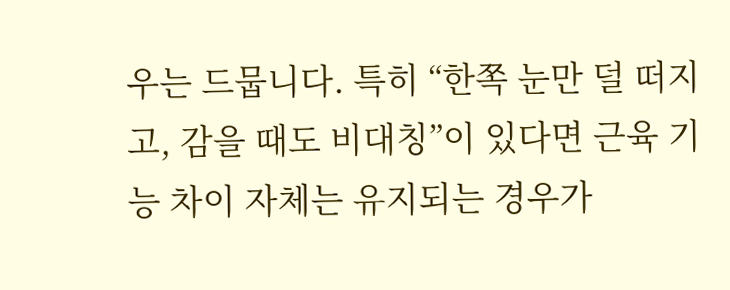우는 드뭅니다. 특히 “한쪽 눈만 덜 떠지고, 감을 때도 비대칭”이 있다면 근육 기능 차이 자체는 유지되는 경우가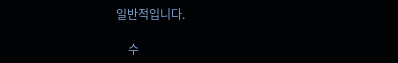일반적입니다.

    수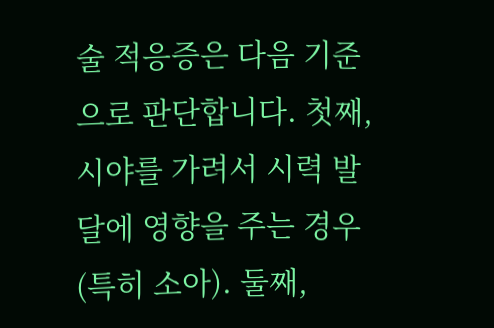술 적응증은 다음 기준으로 판단합니다. 첫째, 시야를 가려서 시력 발달에 영향을 주는 경우(특히 소아). 둘째,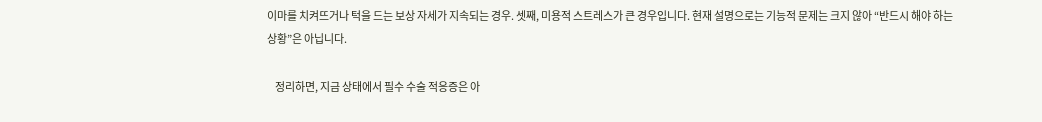이마를 치켜뜨거나 턱을 드는 보상 자세가 지속되는 경우. 셋째, 미용적 스트레스가 큰 경우입니다. 현재 설명으로는 기능적 문제는 크지 않아 “반드시 해야 하는 상황”은 아닙니다.

    정리하면, 지금 상태에서 필수 수술 적응증은 아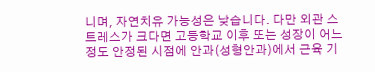니며, 자연치유 가능성은 낮습니다. 다만 외관 스트레스가 크다면 고등학교 이후 또는 성장이 어느 정도 안정된 시점에 안과(성형안과)에서 근육 기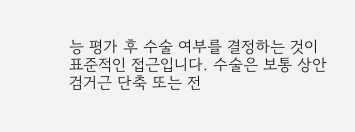능 평가 후 수술 여부를 결정하는 것이 표준적인 접근입니다. 수술은 보통 상안검거근 단축 또는 전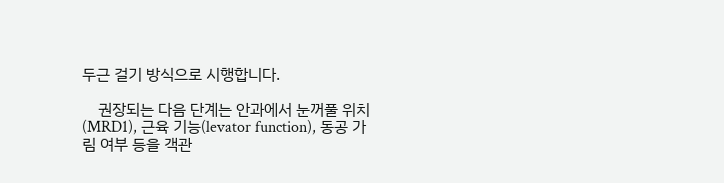두근 걸기 방식으로 시행합니다.

    권장되는 다음 단계는 안과에서 눈꺼풀 위치(MRD1), 근육 기능(levator function), 동공 가림 여부 등을 객관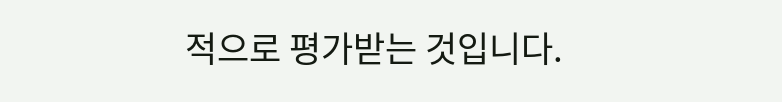적으로 평가받는 것입니다.